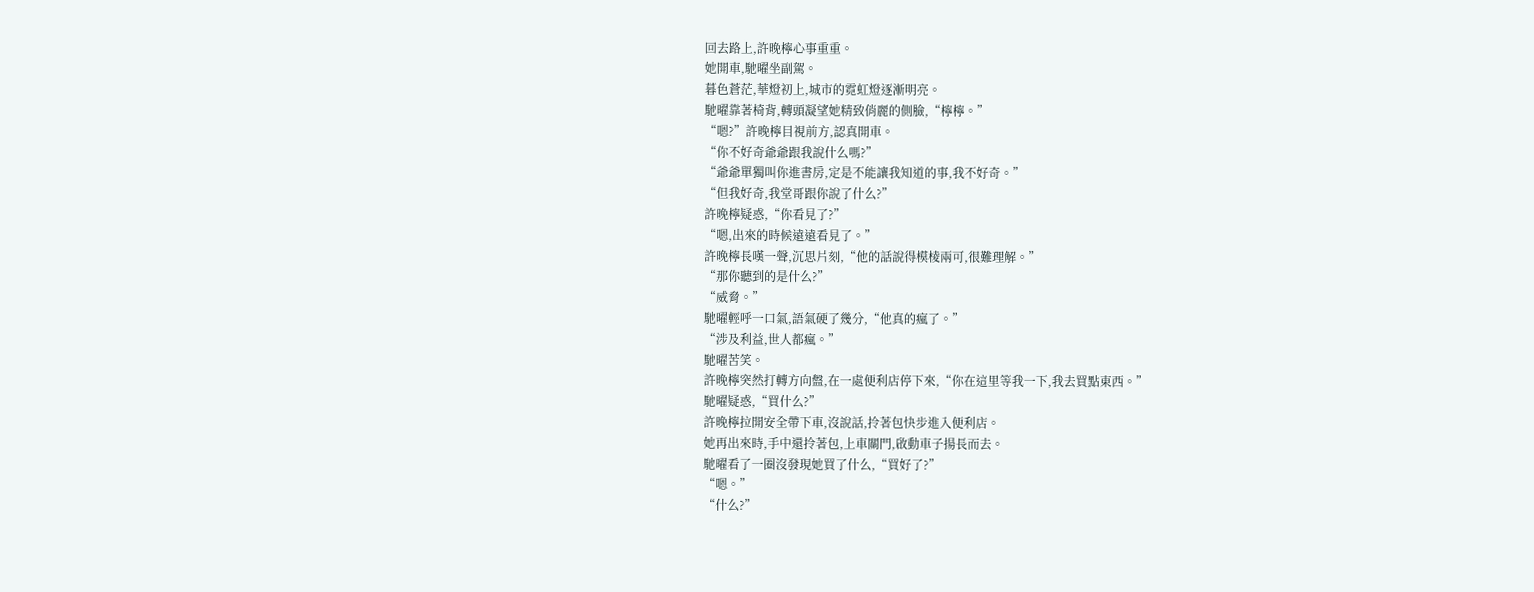回去路上,許晚檸心事重重。
她開車,馳曜坐副駕。
暮色蒼茫,華燈初上,城市的霓虹燈逐漸明亮。
馳曜靠著椅背,轉頭凝望她精致俏麗的側臉,“檸檸。”
“嗯?”許晚檸目視前方,認真開車。
“你不好奇爺爺跟我說什么嗎?”
“爺爺單獨叫你進書房,定是不能讓我知道的事,我不好奇。”
“但我好奇,我堂哥跟你說了什么?”
許晚檸疑惑,“你看見了?”
“嗯,出來的時候遠遠看見了。”
許晚檸長嘆一聲,沉思片刻,“他的話說得模棱兩可,很難理解。”
“那你聽到的是什么?”
“威脅。”
馳曜輕呼一口氣,語氣硬了幾分,“他真的瘋了。”
“涉及利益,世人都瘋。”
馳曜苦笑。
許晚檸突然打轉方向盤,在一處便利店停下來,“你在這里等我一下,我去買點東西。”
馳曜疑惑,“買什么?”
許晚檸拉開安全帶下車,沒說話,拎著包快步進入便利店。
她再出來時,手中還拎著包,上車關門,啟動車子揚長而去。
馳曜看了一圈沒發現她買了什么,“買好了?”
“嗯。”
“什么?”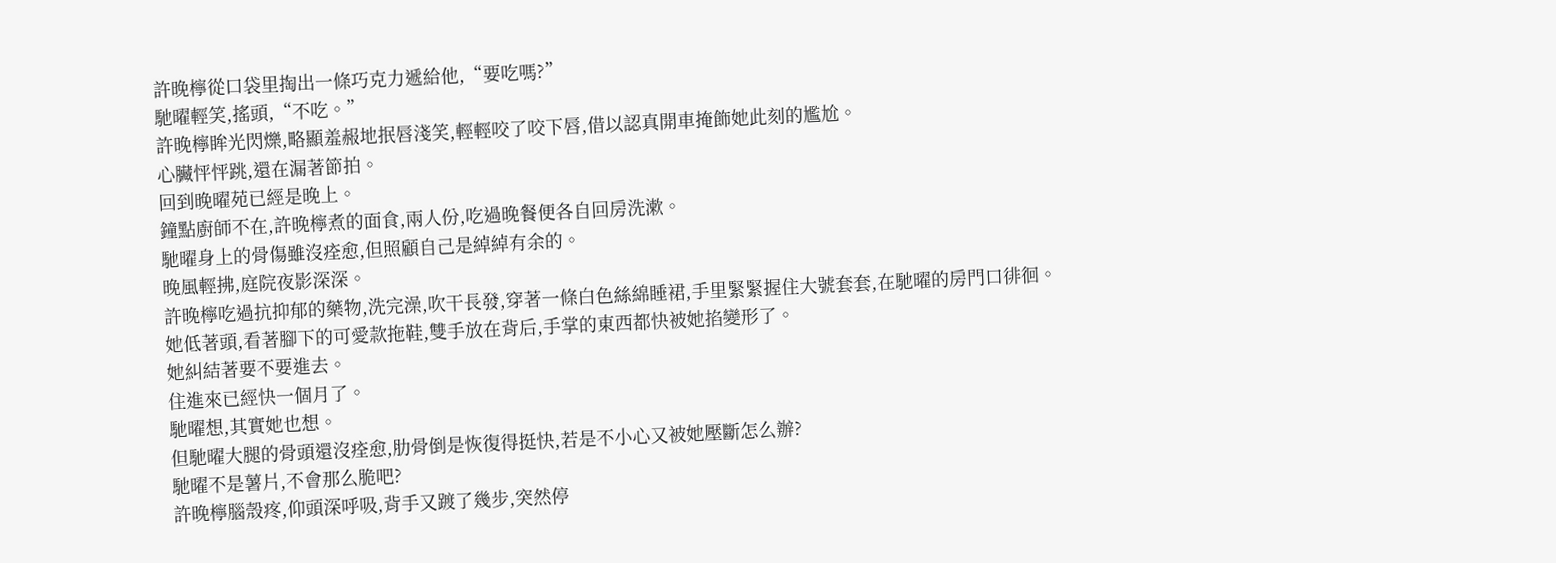許晚檸從口袋里掏出一條巧克力遞給他,“要吃嗎?”
馳曜輕笑,搖頭,“不吃。”
許晚檸眸光閃爍,略顯羞赧地抿唇淺笑,輕輕咬了咬下唇,借以認真開車掩飾她此刻的尷尬。
心臟怦怦跳,還在漏著節拍。
回到晚曜苑已經是晚上。
鐘點廚師不在,許晚檸煮的面食,兩人份,吃過晚餐便各自回房洗漱。
馳曜身上的骨傷雖沒痊愈,但照顧自己是綽綽有余的。
晚風輕拂,庭院夜影深深。
許晚檸吃過抗抑郁的藥物,洗完澡,吹干長發,穿著一條白色絲綿睡裙,手里緊緊握住大號套套,在馳曜的房門口徘徊。
她低著頭,看著腳下的可愛款拖鞋,雙手放在背后,手掌的東西都快被她掐變形了。
她糾結著要不要進去。
住進來已經快一個月了。
馳曜想,其實她也想。
但馳曜大腿的骨頭還沒痊愈,肋骨倒是恢復得挺快,若是不小心又被她壓斷怎么辦?
馳曜不是薯片,不會那么脆吧?
許晚檸腦殼疼,仰頭深呼吸,背手又踱了幾步,突然停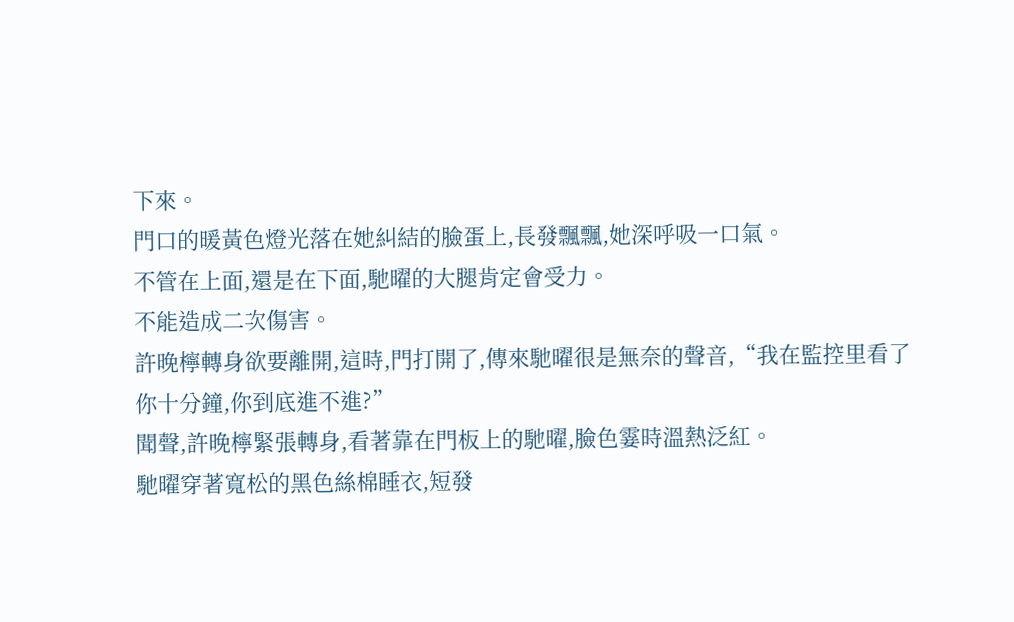下來。
門口的暖黃色燈光落在她糾結的臉蛋上,長發飄飄,她深呼吸一口氣。
不管在上面,還是在下面,馳曜的大腿肯定會受力。
不能造成二次傷害。
許晚檸轉身欲要離開,這時,門打開了,傳來馳曜很是無奈的聲音,“我在監控里看了你十分鐘,你到底進不進?”
聞聲,許晚檸緊張轉身,看著靠在門板上的馳曜,臉色霎時溫熱泛紅。
馳曜穿著寬松的黑色絲棉睡衣,短發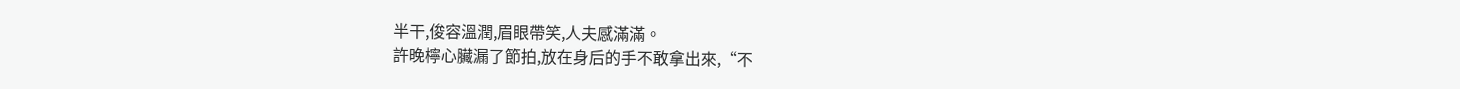半干,俊容溫潤,眉眼帶笑,人夫感滿滿。
許晚檸心臟漏了節拍,放在身后的手不敢拿出來,“不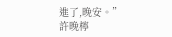進了,晚安。”
許晚檸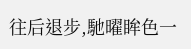往后退步,馳曜眸色一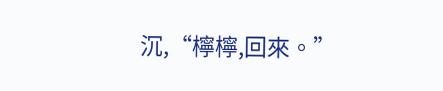沉,“檸檸,回來。”